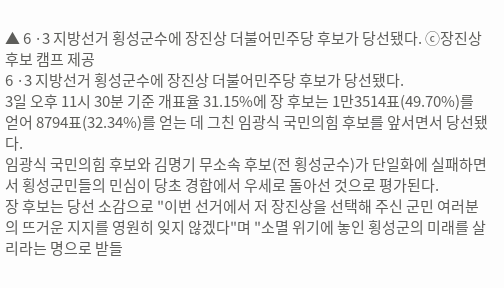▲ 6 ·3 지방선거 횡성군수에 장진상 더불어민주당 후보가 당선됐다. ⓒ장진상 후보 캠프 제공
6 ·3 지방선거 횡성군수에 장진상 더불어민주당 후보가 당선됐다.
3일 오후 11시 30분 기준 개표율 31.15%에 장 후보는 1만3514표(49.70%)를 얻어 8794표(32.34%)를 얻는 데 그친 임광식 국민의힘 후보를 앞서면서 당선됐다.
임광식 국민의힘 후보와 김명기 무소속 후보(전 횡성군수)가 단일화에 실패하면서 횡성군민들의 민심이 당초 경합에서 우세로 돌아선 것으로 평가된다.
장 후보는 당선 소감으로 "이번 선거에서 저 장진상을 선택해 주신 군민 여러분의 뜨거운 지지를 영원히 잊지 않겠다"며 "소멸 위기에 놓인 횡성군의 미래를 살리라는 명으로 받들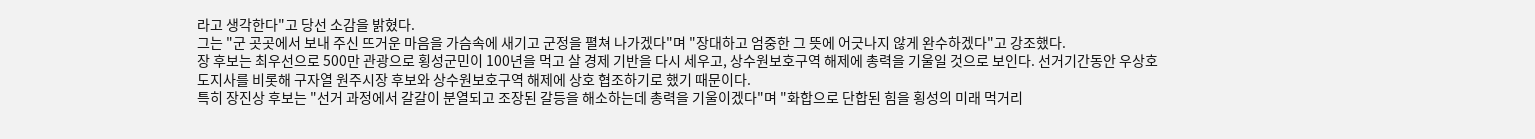라고 생각한다"고 당선 소감을 밝혔다.
그는 "군 곳곳에서 보내 주신 뜨거운 마음을 가슴속에 새기고 군정을 펼쳐 나가겠다"며 "장대하고 엄중한 그 뜻에 어긋나지 않게 완수하겠다"고 강조했다.
장 후보는 최우선으로 500만 관광으로 횡성군민이 100년을 먹고 살 경제 기반을 다시 세우고, 상수원보호구역 해제에 총력을 기울일 것으로 보인다. 선거기간동안 우상호 도지사를 비롯해 구자열 원주시장 후보와 상수원보호구역 해제에 상호 협조하기로 했기 때문이다.
특히 장진상 후보는 "선거 과정에서 갈갈이 분열되고 조장된 갈등을 해소하는데 총력을 기울이겠다"며 "화합으로 단합된 힘을 횡성의 미래 먹거리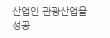산업인 관광산업을 성공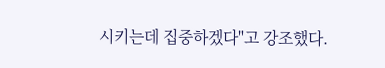시키는데 집중하겠다"고 강조했다.